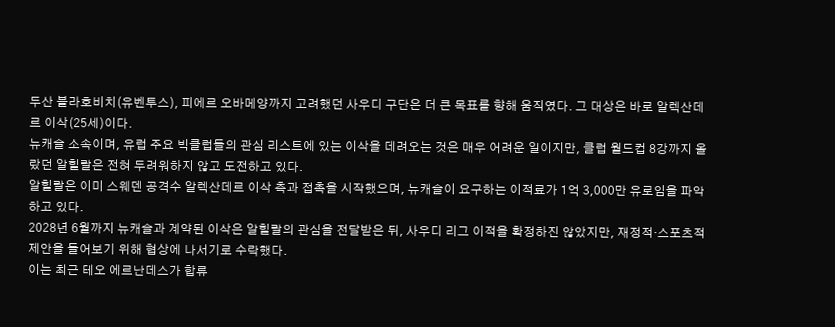두산 블라호비치(유벤투스), 피에르 오바메양까지 고려했던 사우디 구단은 더 큰 목표를 향해 움직였다. 그 대상은 바로 알렉산데르 이삭(25세)이다.
뉴캐슬 소속이며, 유럽 주요 빅클럽들의 관심 리스트에 있는 이삭을 데려오는 것은 매우 어려운 일이지만, 클럽 월드컵 8강까지 올랐던 알힐랄은 전혀 두려워하지 않고 도전하고 있다.
알힐랄은 이미 스웨덴 공격수 알렉산데르 이삭 측과 접촉을 시작했으며, 뉴캐슬이 요구하는 이적료가 1억 3,000만 유로임을 파악하고 있다.
2028년 6월까지 뉴캐슬과 계약된 이삭은 알힐랄의 관심을 전달받은 뒤, 사우디 리그 이적을 확정하진 않았지만, 재정적·스포츠적 제안을 들어보기 위해 협상에 나서기로 수락했다.
이는 최근 테오 에르난데스가 합류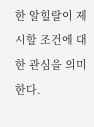한 알힐랄이 제시할 조건에 대한 관심을 의미한다.